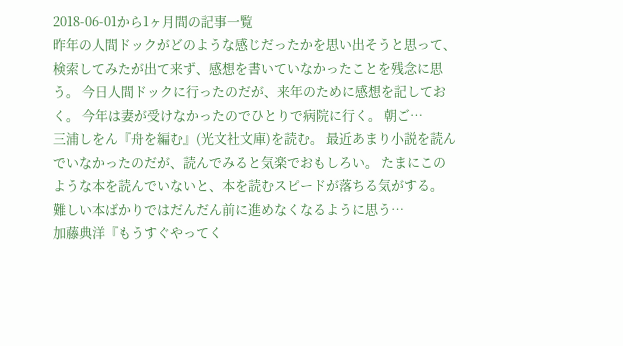2018-06-01から1ヶ月間の記事一覧
昨年の人間ドックがどのような感じだったかを思い出そうと思って、検索してみたが出て来ず、感想を書いていなかったことを残念に思う。 今日人間ドックに行ったのだが、来年のために感想を記しておく。 今年は妻が受けなかったのでひとりで病院に行く。 朝ご…
三浦しをん『舟を編む』(光文社文庫)を読む。 最近あまり小説を読んでいなかったのだが、読んでみると気楽でおもしろい。 たまにこのような本を読んでいないと、本を読むスピードが落ちる気がする。 難しい本ばかりではだんだん前に進めなくなるように思う…
加藤典洋『もうすぐやってく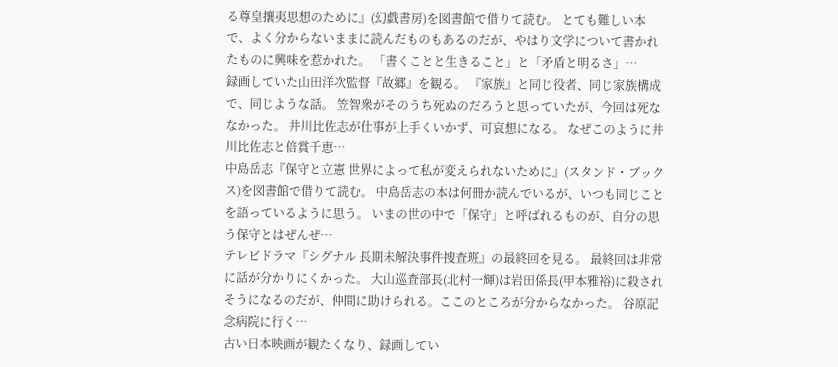る尊皇攘夷思想のために』(幻戯書房)を図書館で借りて読む。 とても難しい本で、よく分からないままに読んだものもあるのだが、やはり文学について書かれたものに興味を惹かれた。 「書くことと生きること」と「矛盾と明るさ」…
録画していた山田洋次監督『故郷』を観る。 『家族』と同じ役者、同じ家族構成で、同じような話。 笠智衆がそのうち死ぬのだろうと思っていたが、今回は死ななかった。 井川比佐志が仕事が上手くいかず、可哀想になる。 なぜこのように井川比佐志と倍賞千恵…
中島岳志『保守と立憲 世界によって私が変えられないために』(スタンド・ブックス)を図書館で借りて読む。 中島岳志の本は何冊か読んでいるが、いつも同じことを語っているように思う。 いまの世の中で「保守」と呼ばれるものが、自分の思う保守とはぜんぜ…
テレビドラマ『シグナル 長期未解決事件捜査班』の最終回を見る。 最終回は非常に話が分かりにくかった。 大山巡査部長(北村一輝)は岩田係長(甲本雅裕)に殺されそうになるのだが、仲間に助けられる。ここのところが分からなかった。 谷原記念病院に行く…
古い日本映画が観たくなり、録画してい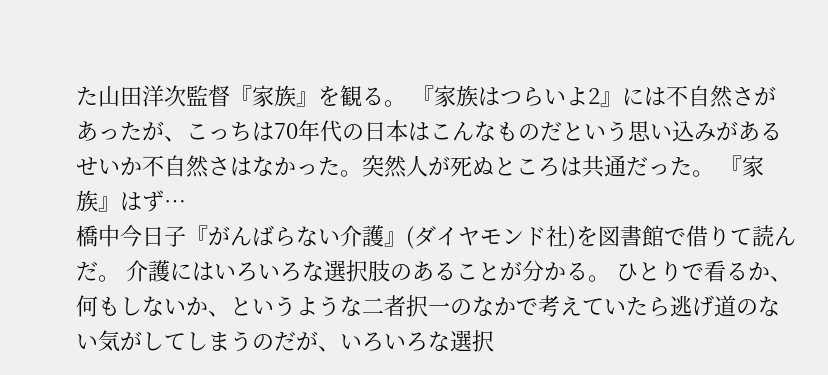た山田洋次監督『家族』を観る。 『家族はつらいよ2』には不自然さがあったが、こっちは70年代の日本はこんなものだという思い込みがあるせいか不自然さはなかった。突然人が死ぬところは共通だった。 『家族』はず…
橋中今日子『がんばらない介護』(ダイヤモンド社)を図書館で借りて読んだ。 介護にはいろいろな選択肢のあることが分かる。 ひとりで看るか、何もしないか、というような二者択一のなかで考えていたら逃げ道のない気がしてしまうのだが、いろいろな選択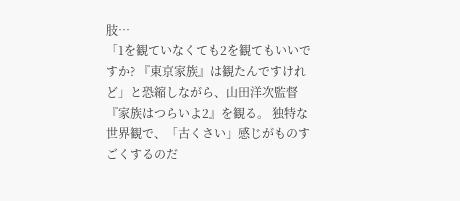肢…
「1を観ていなくても2を観てもいいですか? 『東京家族』は観たんですけれど」と恐縮しながら、山田洋次監督『家族はつらいよ2』を観る。 独特な世界観で、「古くさい」感じがものすごくするのだ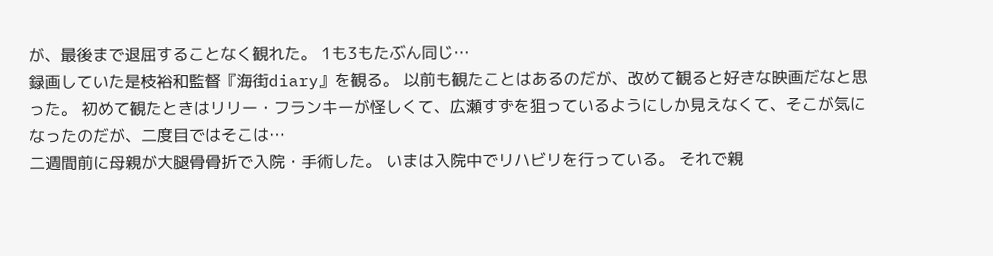が、最後まで退屈することなく観れた。 1も3もたぶん同じ…
録画していた是枝裕和監督『海街diary』を観る。 以前も観たことはあるのだが、改めて観ると好きな映画だなと思った。 初めて観たときはリリー・フランキーが怪しくて、広瀬すずを狙っているようにしか見えなくて、そこが気になったのだが、二度目ではそこは…
二週間前に母親が大腿骨骨折で入院・手術した。 いまは入院中でリハビリを行っている。 それで親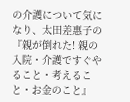の介護について気になり、太田差惠子の『親が倒れた! 親の入院・介護ですぐやること・考えること・お金のこと』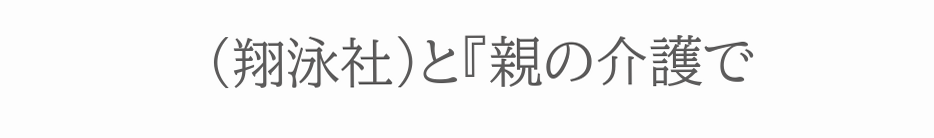(翔泳社)と『親の介護で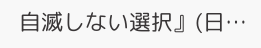自滅しない選択』(日…